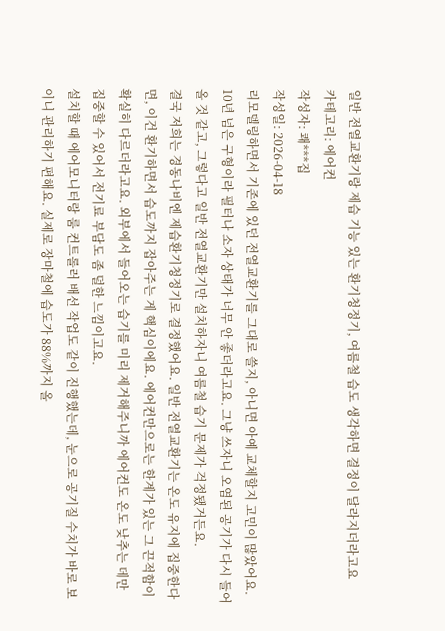일반 전열교환기랑 제습 기능 있는 환기청정기, 여름철 습도 생각하면 결정이 달라지더라고요
카테고리: 에어컨
작성자: 쾌***집
작성일: 2026-04-18
리모델링하면서 기존에 있던 전열교환기를 그대로 쓸지, 아니면 아예 교체할지 고민이 많았어요. 10년 넘은 구형이라 필터나 소자 상태가 너무 안 좋더라고요. 그냥 쓰자니 오염된 공기가 다시 들어올 것 같고, 그렇다고 일반 전열교환기만 설치하자니 여름철 습기 문제가 걱정됐거든요.
결국 저희는 경동나비엔 제습환기청정기로 결정했어요. 일반 전열교환기는 온도 유지에 집중한다면, 이건 환기하면서 습도까지 잡아주는 게 핵심이에요. 에어컨만으로는 한계가 있는 그 끈적함이 확실히 다르더라고요. 외부에서 들어오는 습기를 미리 제거해주니까 에어컨도 온도 낮추는 데만 집중할 수 있어서 전기료 부담도 좀 덜한 느낌이고요.
설치할 때 에어모니터랑 룸 컨트롤러 배선 작업도 같이 진행했는데, 눈으로 공기질 수치가 바로 보이니 관리하기 편해요. 실제로 장마철에 습도가 88%까지 올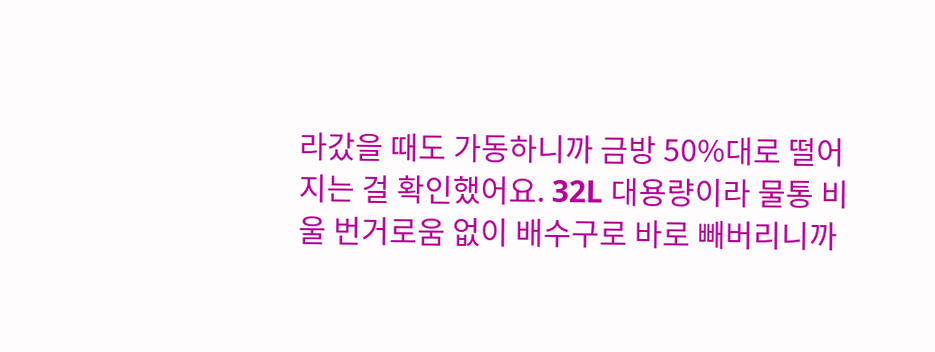라갔을 때도 가동하니까 금방 50%대로 떨어지는 걸 확인했어요. 32L 대용량이라 물통 비울 번거로움 없이 배수구로 바로 빼버리니까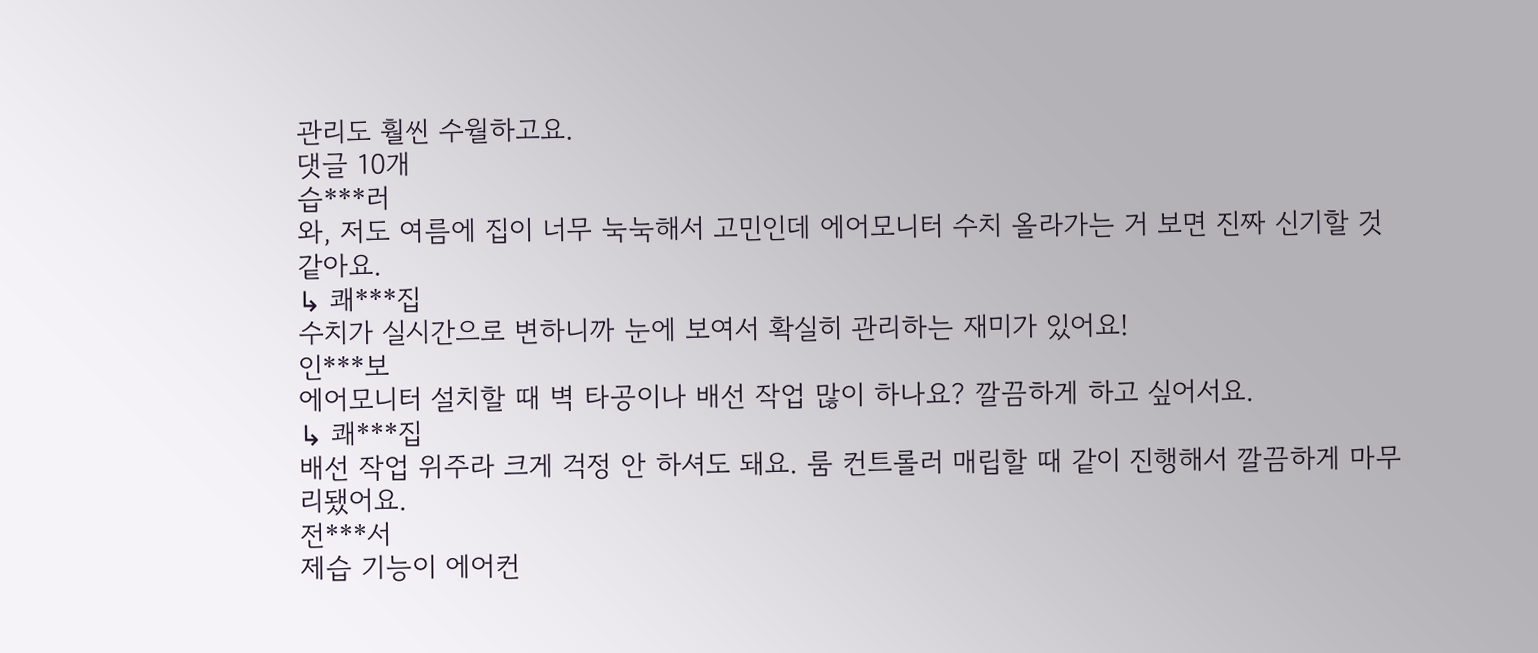관리도 훨씬 수월하고요.
댓글 10개
습***러
와, 저도 여름에 집이 너무 눅눅해서 고민인데 에어모니터 수치 올라가는 거 보면 진짜 신기할 것 같아요.
↳ 쾌***집
수치가 실시간으로 변하니까 눈에 보여서 확실히 관리하는 재미가 있어요!
인***보
에어모니터 설치할 때 벽 타공이나 배선 작업 많이 하나요? 깔끔하게 하고 싶어서요.
↳ 쾌***집
배선 작업 위주라 크게 걱정 안 하셔도 돼요. 룸 컨트롤러 매립할 때 같이 진행해서 깔끔하게 마무리됐어요.
전***서
제습 기능이 에어컨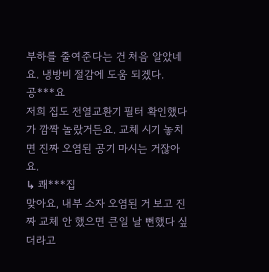부하를 줄여준다는 건 처음 알았네요. 냉방비 절감에 도움 되겠다.
공***요
저희 집도 전열교환기 필터 확인했다가 깜짝 놀랐거든요. 교체 시기 놓치면 진짜 오염된 공기 마시는 거잖아요.
↳ 쾌***집
맞아요, 내부 소자 오염된 거 보고 진짜 교체 안 했으면 큰일 날 뻔했다 싶더라고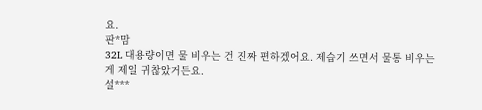요.
판*맘
32L 대용량이면 물 비우는 건 진짜 편하겠어요. 제습기 쓰면서 물통 비우는 게 제일 귀찮았거든요.
설***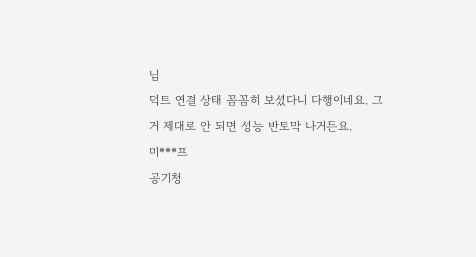님
덕트 연결 상태 꼼꼼히 보셨다니 다행이네요. 그거 제대로 안 되면 성능 반토막 나거든요.
미***프
공기청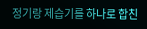정기랑 제습기를 하나로 합친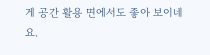게 공간 활용 면에서도 좋아 보이네요.